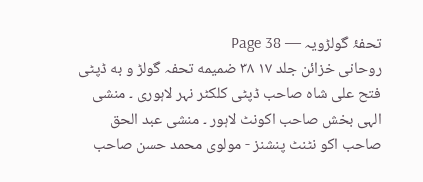تحفۂ گولڑویہ — Page 38
روحانی خزائن جلد ۱۷ ۳۸ ضمیمه تحفہ گولڑ و به ڈپٹی فتح علی شاہ صاحب ڈپٹی کلکٹر نہر لاہوری ۔ منشی الہی بخش صاحب اکونٹ لاہور ۔ منشی عبد الحق صاحب اکو نٹنٹ پنشنز - مولوی محمد حسن صاحب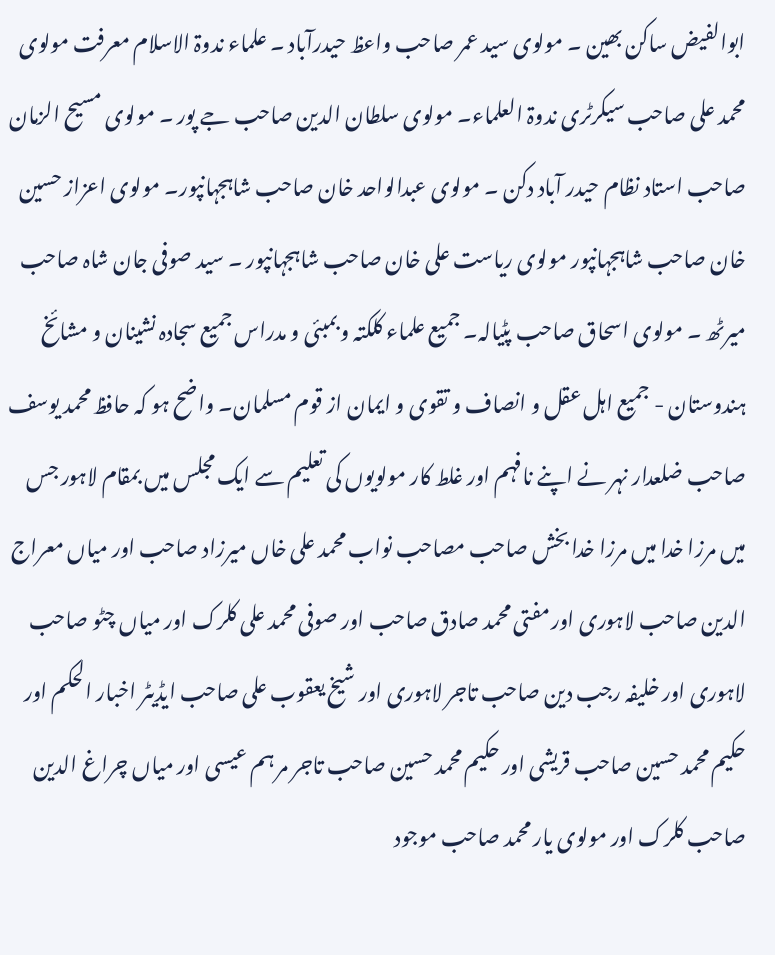ابوالفیض ساکن بھین ۔ مولوی سید عمر صاحب واعظ حیدرآباد ۔ علماء ندوۃ الاسلام معرفت مولوی محمد علی صاحب سیکرٹری ندوۃ العلماء۔ مولوی سلطان الدین صاحب جے پور ۔ مولوی مسیح الزمان صاحب استاد نظام حیدر آباد دکن ۔ مولوی عبدالواحد خان صاحب شاہجہانپور۔ مولوی اعزاز حسین خان صاحب شاہجہانپور مولوی ریاست علی خان صاحب شاہجہانپور ۔ سید صوفی جان شاہ صاحب میرٹھ ۔ مولوی اسحاق صاحب پٹیالہ۔ جمیع علماء کلکتہ و بمبئی و مدراس جميع سجادہ نشینان و مشائخ ہندوستان - جميع اہل عقل و انصاف و تقوی و ایمان از قوم مسلمان۔ واضح ہو کہ حافظ محمد یوسف صاحب ضلعدار نہر نے اپنے نافہم اور غلط کار مولویوں کی تعلیم سے ایک مجلس میں بمقام لاہور جس میں مرزا خدا میں مرزا خدا بخش صاحب مصاحب نواب محمد علی خاں میرزاد صاحب اور میاں معراج الدین صاحب لاہوری اور مفتی محمد صادق صاحب اور صوفی محمد علی کلرک اور میاں چٹو صاحب لاہوری اور خلیفہ رجب دین صاحب تاجر لاہوری اور شیخ یعقوب علی صاحب ایڈیٹر اخبار الحکم اور حکیم محمد حسین صاحب قریشی اور حکیم محمد حسین صاحب تاجر مر ہم عیسی اور میاں چراغ الدین صاحب کلرک اور مولوی یار محمد صاحب موجود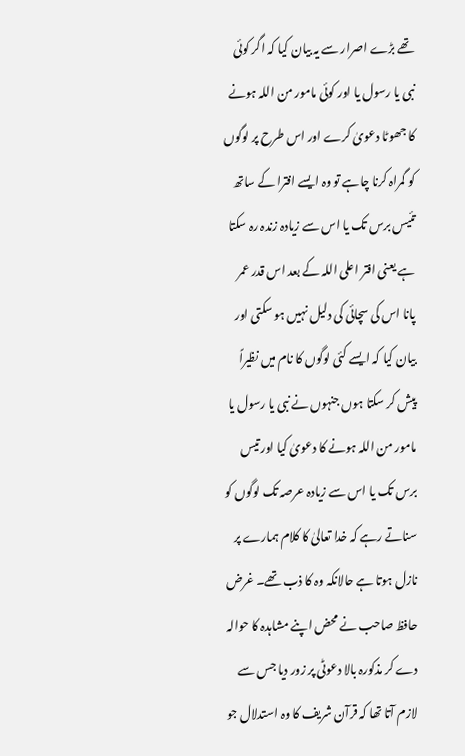تھے بڑے اصرار سے یہ بیان کیا کہ اگر کوئی نبی یا رسول یا اور کوئی مامور من اللہ ہونے کا جھوٹا دعویٰ کرے اور اس طرح پر لوگوں کو گمراہ کرنا چاہے تو وہ ایسے افترا کے ساتھ تئیس برس تک یا اس سے زیادہ زندہ رہ سکتا ہے یعنی افتر اعلی اللہ کے بعد اس قدر عمر پانا اس کی سچائی کی دلیل نہیں ہو سکتی اور بیان کیا کہ ایسے کئی لوگوں کا نام میں نظیراً پیش کر سکتا ہوں جنہوں نے نبی یا رسول یا مامور من اللہ ہونے کا دعویٰ کیا اور تیس برس تک یا اس سے زیادہ عرصہ تک لوگوں کو سناتے رہے کہ خدا تعالیٰ کا کلام ہمارے پر نازل ہوتا ہے حالانکہ وہ کا ذب تھے۔ غرض حافظ صاحب نے محض اپنے مشاہدہ کا حوالہ دے کر مذکورہ بالا دعوٹی پر زور دیا جس سے لازم آتا تھا کہ قرآن شریف کا وہ استدلال جو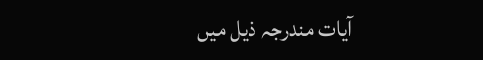آیات مندرجہ ذیل میں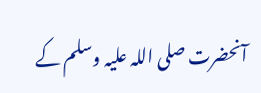آنحضرت صلی اللہ علیہ وسلم کے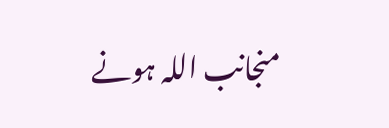منجانب اللہ ہونے